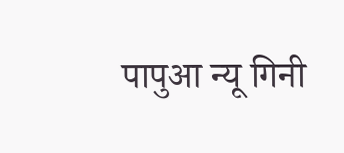पापुआ न्यू गिनी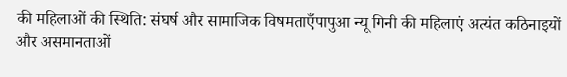की महिलाओं की स्थिति: संघर्ष और सामाजिक विषमताएँपापुआ न्यू गिनी की महिलाएं अत्यंत कठिनाइयों और असमानताओं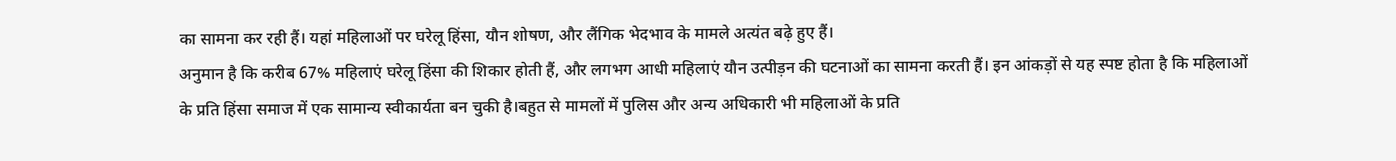का सामना कर रही हैं। यहां महिलाओं पर घरेलू हिंसा, यौन शोषण, और लैंगिक भेदभाव के मामले अत्यंत बढ़े हुए हैं।
अनुमान है कि करीब 67% महिलाएं घरेलू हिंसा की शिकार होती हैं, और लगभग आधी महिलाएं यौन उत्पीड़न की घटनाओं का सामना करती हैं। इन आंकड़ों से यह स्पष्ट होता है कि महिलाओं के प्रति हिंसा समाज में एक सामान्य स्वीकार्यता बन चुकी है।बहुत से मामलों में पुलिस और अन्य अधिकारी भी महिलाओं के प्रति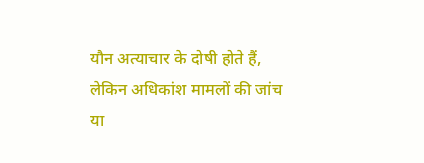यौन अत्याचार के दोषी होते हैं,
लेकिन अधिकांश मामलों की जांच या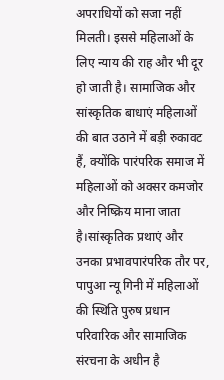अपराधियों को सजा नहीं मिलती। इससे महिलाओं के लिए न्याय की राह और भी दूर हो जाती है। सामाजिक और सांस्कृतिक बाधाएं महिलाओं की बात उठाने में बड़ी रुकावट हैं, क्योंकि पारंपरिक समाज में महिलाओं को अक्सर कमजोर और निष्क्रिय माना जाता है।सांस्कृतिक प्रथाएं और उनका प्रभावपारंपरिक तौर पर, पापुआ न्यू गिनी में महिलाओं की स्थिति पुरुष प्रधान परिवारिक और सामाजिक संरचना के अधीन है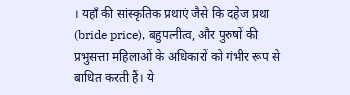। यहाँ की सांस्कृतिक प्रथाएं जैसे कि दहेज प्रथा (bride price), बहुपत्नीत्व, और पुरुषों की प्रभुसत्ता महिलाओं के अधिकारों को गंभीर रूप से बाधित करती हैं। ये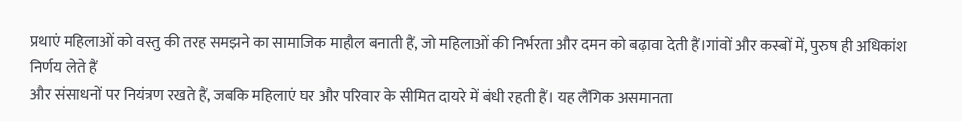प्रथाएं महिलाओं को वस्तु की तरह समझने का सामाजिक माहौल बनाती हैं, जो महिलाओं की निर्भरता और दमन को बढ़ावा देती हैं।गांवों और कस्बों में, पुरुष ही अधिकांश निर्णय लेते हैं
और संसाधनों पर नियंत्रण रखते हैं, जबकि महिलाएं घर और परिवार के सीमित दायरे में बंधी रहती हैं। यह लैंगिक असमानता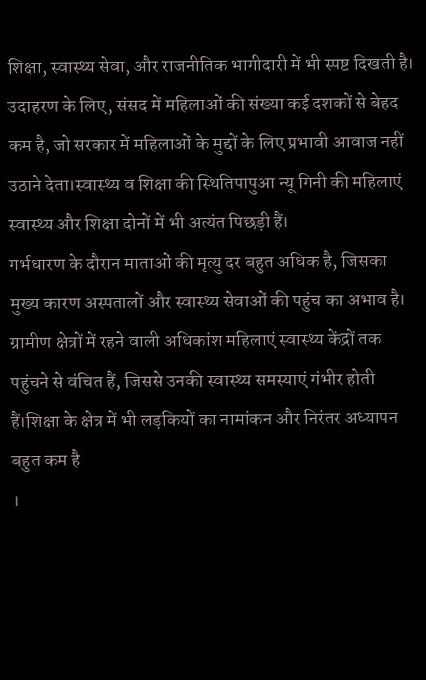शिक्षा, स्वास्थ्य सेवा, और राजनीतिक भागीदारी में भी स्पष्ट दिखती है। उदाहरण के लिए, संसद में महिलाओं की संख्या कई दशकों से बेहद कम है, जो सरकार में महिलाओं के मुद्दों के लिए प्रभावी आवाज नहीं उठाने देता।स्वास्थ्य व शिक्षा की स्थितिपापुआ न्यू गिनी की महिलाएं स्वास्थ्य और शिक्षा दोनों में भी अत्यंत पिछड़ी हैं।
गर्भधारण के दौरान माताओं की मृत्यु दर बहुत अधिक है, जिसका मुख्य कारण अस्पतालों और स्वास्थ्य सेवाओं की पहुंच का अभाव है। ग्रामीण क्षेत्रों में रहने वाली अधिकांश महिलाएं स्वास्थ्य केंद्रों तक पहुंचने से वंचित हैं, जिससे उनकी स्वास्थ्य समस्याएं गंभीर होती हैं।शिक्षा के क्षेत्र में भी लड़कियों का नामांकन और निरंतर अध्यापन बहुत कम है
।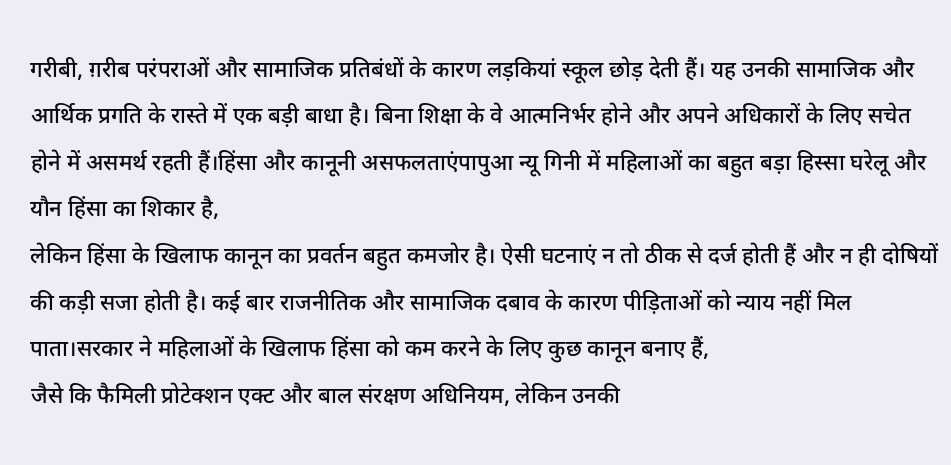गरीबी, ग़रीब परंपराओं और सामाजिक प्रतिबंधों के कारण लड़कियां स्कूल छोड़ देती हैं। यह उनकी सामाजिक और आर्थिक प्रगति के रास्ते में एक बड़ी बाधा है। बिना शिक्षा के वे आत्मनिर्भर होने और अपने अधिकारों के लिए सचेत होने में असमर्थ रहती हैं।हिंसा और कानूनी असफलताएंपापुआ न्यू गिनी में महिलाओं का बहुत बड़ा हिस्सा घरेलू और यौन हिंसा का शिकार है,
लेकिन हिंसा के खिलाफ कानून का प्रवर्तन बहुत कमजोर है। ऐसी घटनाएं न तो ठीक से दर्ज होती हैं और न ही दोषियों की कड़ी सजा होती है। कई बार राजनीतिक और सामाजिक दबाव के कारण पीड़िताओं को न्याय नहीं मिल पाता।सरकार ने महिलाओं के खिलाफ हिंसा को कम करने के लिए कुछ कानून बनाए हैं,
जैसे कि फैमिली प्रोटेक्शन एक्ट और बाल संरक्षण अधिनियम, लेकिन उनकी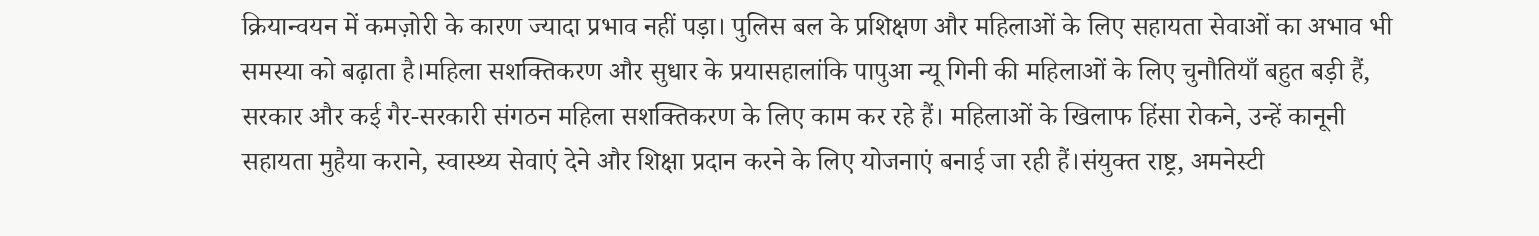क्रियान्वयन में कमज़ोरी के कारण ज्यादा प्रभाव नहीं पड़ा। पुलिस बल के प्रशिक्षण और महिलाओं के लिए सहायता सेवाओं का अभाव भी समस्या को बढ़ाता है।महिला सशक्तिकरण और सुधार के प्रयासहालांकि पापुआ न्यू गिनी की महिलाओं के लिए चुनौतियाँ बहुत बड़ी हैं,
सरकार और कई गैर-सरकारी संगठन महिला सशक्तिकरण के लिए काम कर रहे हैं। महिलाओं के खिलाफ हिंसा रोकने, उन्हें कानूनी सहायता मुहैया कराने, स्वास्थ्य सेवाएं देने और शिक्षा प्रदान करने के लिए योजनाएं बनाई जा रही हैं।संयुक्त राष्ट्र, अमनेस्टी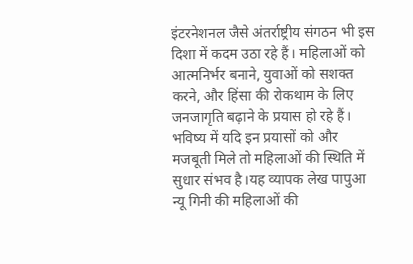इंटरनेशनल जैसे अंतर्राष्ट्रीय संगठन भी इस दिशा में कदम उठा रहे हैं। महिलाओं को आत्मनिर्भर बनाने, युवाओं को सशक्त करने, और हिंसा की रोकथाम के लिए जनजागृति बढ़ाने के प्रयास हो रहे हैं।
भविष्य में यदि इन प्रयासों को और मजबूती मिले तो महिलाओं की स्थिति में सुधार संभव है।यह व्यापक लेख पापुआ न्यू गिनी की महिलाओं की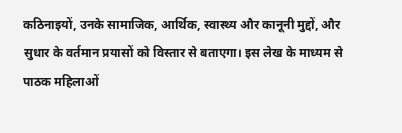कठिनाइयों, उनके सामाजिक, आर्थिक, स्वास्थ्य और कानूनी मुद्दों, और सुधार के वर्तमान प्रयासों को विस्तार से बताएगा। इस लेख के माध्यम से पाठक महिलाओं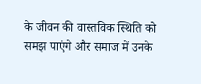के जीवन की वास्तविक स्थिति को समझ पाएंगे और समाज में उनके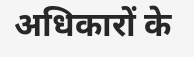अधिकारों के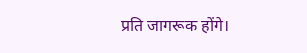प्रति जागरूक होंगे।